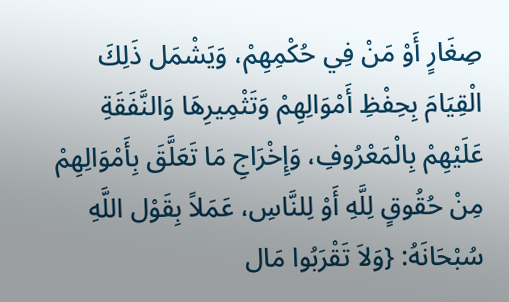صِغَارٍ أَوْ مَنْ فِي حُكْمِهِمْ، وَيَشْمَل ذَلِكَ الْقِيَامَ بِحِفْظِ أَمْوَالِهِمْ وَتَثْمِيرِهَا وَالنَّفَقَةِ عَلَيْهِمْ بِالْمَعْرُوفِ، وَإِخْرَاجِ مَا تَعَلَّقَ بِأَمْوَالِهِمْ مِنْ حُقُوقٍ لِلَّهِ أَوْ لِلنَّاسِ، عَمَلاً بِقَوْل اللَّهِ سُبْحَانَهُ: {وَلاَ تَقْرَبُوا مَال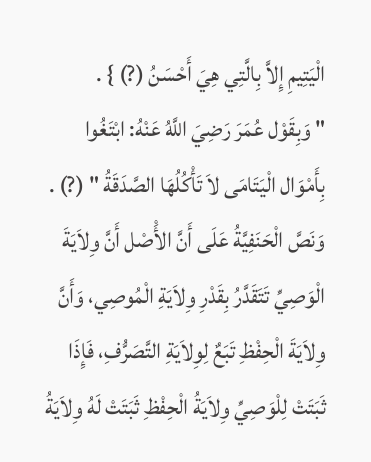الْيَتِيمِ إِلاَّ بِالَّتِي هِيَ أَحْسَنُ (?) } .
" وَبِقَوْل عُمَرَ رَضِيَ اللَّهُ عَنْهُ: ابْتَغُوا بِأَمْوَال الْيَتَامَى لاَ تَأْكُلُهَا الصَّدَقَةُ " (?) .
وَنَصَّ الْحَنَفِيَّةُ عَلَى أَنَّ الأَْصْل أَنَّ وِلاَيَةَ الْوَصِيِّ تَتَقَدَّرُ بِقَدْرِ وِلاَيَةِ الْمُوصِي، وَأَنَّ وِلاَيَةَ الْحِفْظِ تَبَعٌ لِوِلاَيَةِ التَّصَرُّفِ، فَإِذَا ثَبَتَتْ لِلْوَصِيِّ وِلاَيَةُ الْحِفْظِ ثَبَتَتْ لَهُ وِلاَيَةُ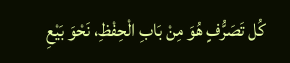كُل تَصَرُّفٍ هُوَ مِنْ بَابِ الْحِفْظِ، نَحْوَ بَيْعِ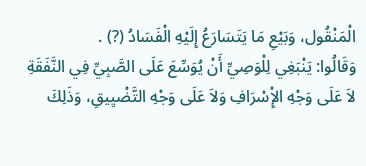الْمَنْقُول، وَبَيْعِ مَا يَتَسَارَعُ إِلَيْهِ الْفَسَادُ (?) .
وَقَالُوا: يَنْبَغِي لِلْوَصِيِّ أَنْ يُوَسِّعَ عَلَى الصَّبِيِّ فِي النَّفَقَةِ لاَ عَلَى وَجْهِ الإِْسْرَافِ وَلاَ عَلَى وَجْهِ التَّضْيِيقِ، وَذَلِكَ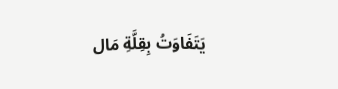يَتَفَاوَتُ بِقِلَّةِ مَال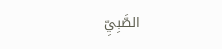الصَّبِيِّ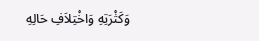وَكَثْرَتِهِ وَاخْتِلاَفِ حَالِهِ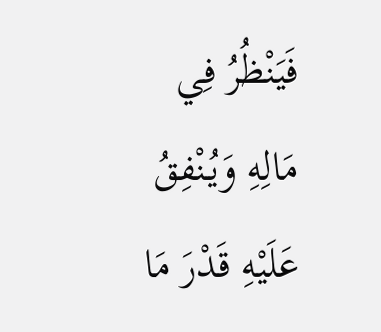فَيَنْظُرُ فِي مَالِهِ وَيُنْفِقُ عَلَيْهِ قَدْرَ مَا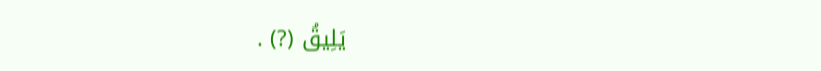يَلِيقُ (?) .